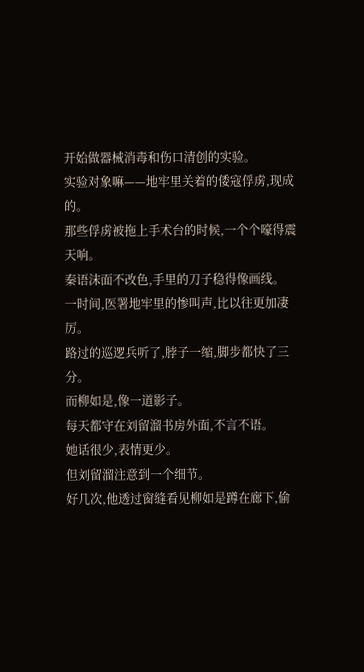开始做器械消毒和伤口清创的实验。
实验对象嘛——地牢里关着的倭寇俘虏,现成的。
那些俘虏被拖上手术台的时候,一个个嚎得震天响。
秦语沫面不改色,手里的刀子稳得像画线。
一时间,医署地牢里的惨叫声,比以往更加凄厉。
路过的巡逻兵听了,脖子一缩,脚步都快了三分。
而柳如是,像一道影子。
每天都守在刘留溜书房外面,不言不语。
她话很少,表情更少。
但刘留溜注意到一个细节。
好几次,他透过窗缝看见柳如是蹲在廊下,偷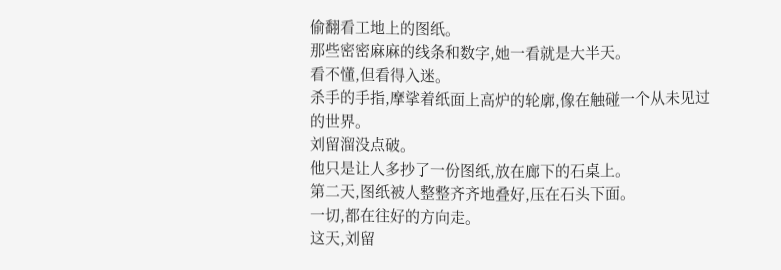偷翻看工地上的图纸。
那些密密麻麻的线条和数字,她一看就是大半天。
看不懂,但看得入迷。
杀手的手指,摩挲着纸面上高炉的轮廓,像在触碰一个从未见过的世界。
刘留溜没点破。
他只是让人多抄了一份图纸,放在廊下的石桌上。
第二天,图纸被人整整齐齐地叠好,压在石头下面。
一切,都在往好的方向走。
这天,刘留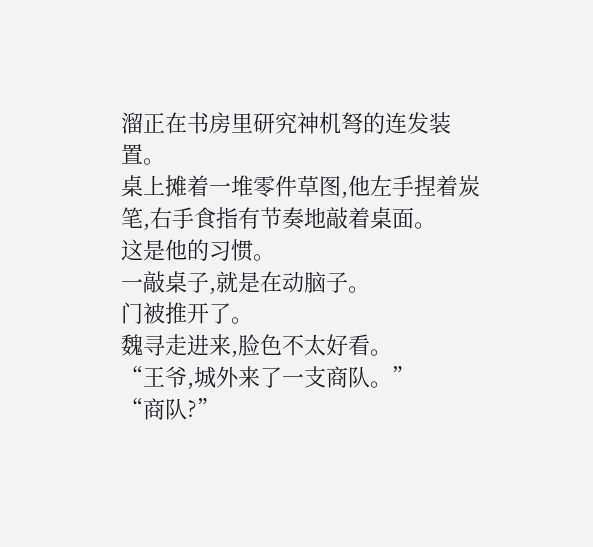溜正在书房里研究神机弩的连发装置。
桌上摊着一堆零件草图,他左手捏着炭笔,右手食指有节奏地敲着桌面。
这是他的习惯。
一敲桌子,就是在动脑子。
门被推开了。
魏寻走进来,脸色不太好看。
“王爷,城外来了一支商队。”
“商队?”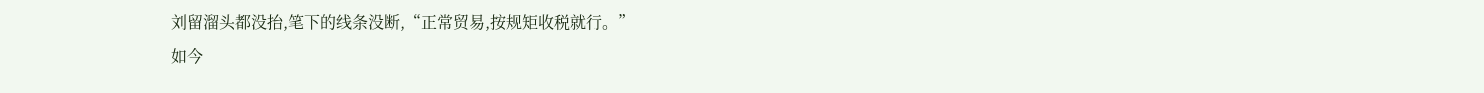刘留溜头都没抬,笔下的线条没断,“正常贸易,按规矩收税就行。”
如今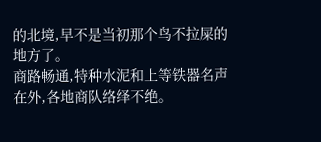的北境,早不是当初那个鸟不拉屎的地方了。
商路畅通,特种水泥和上等铁器名声在外,各地商队络绎不绝。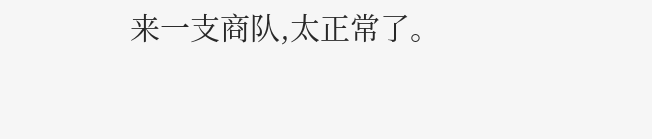来一支商队,太正常了。